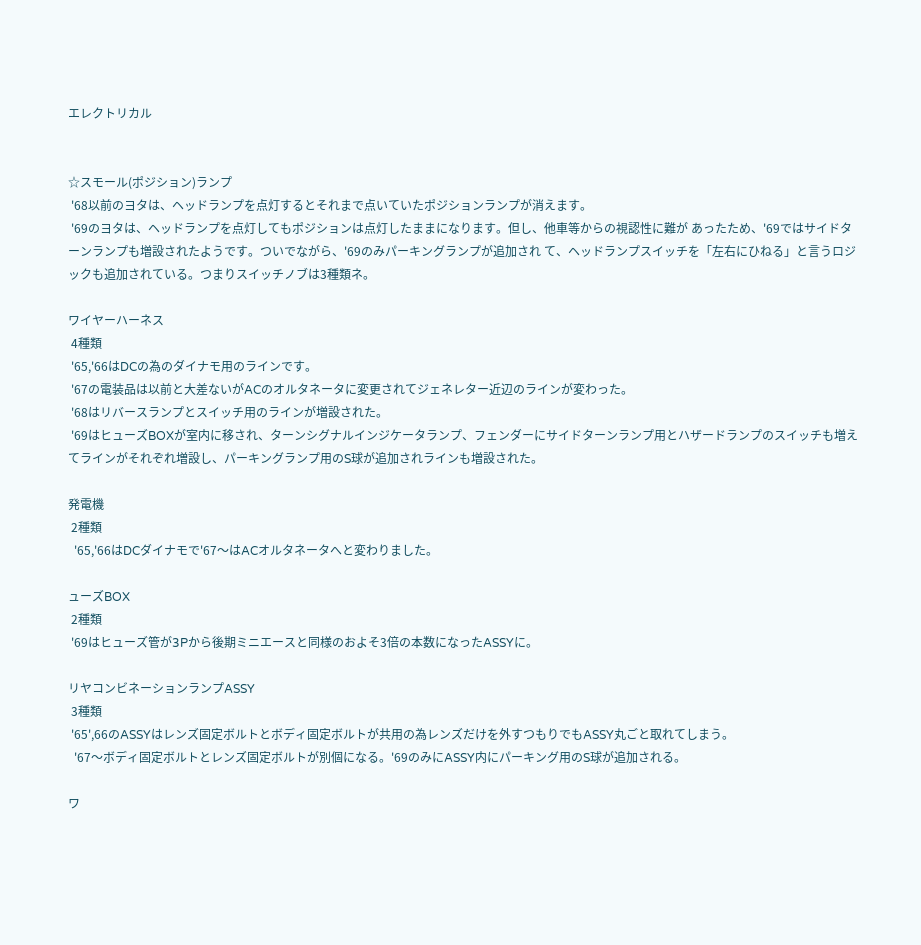エレクトリカル


☆スモール(ポジション)ランプ
 '68以前のヨタは、ヘッドランプを点灯するとそれまで点いていたポジションランプが消えます。
 '69のヨタは、ヘッドランプを点灯してもポジションは点灯したままになります。但し、他車等からの視認性に難が あったため、'69ではサイドターンランプも増設されたようです。ついでながら、'69のみパーキングランプが追加され て、ヘッドランプスイッチを「左右にひねる」と言うロジックも追加されている。つまりスイッチノブは3種類ネ。

ワイヤーハーネス
 4種類
 '65,'66はDCの為のダイナモ用のラインです。
 '67の電装品は以前と大差ないがACのオルタネータに変更されてジェネレター近辺のラインが変わった。
 '68はリバースランプとスイッチ用のラインが増設された。
 '69はヒューズBOXが室内に移され、ターンシグナルインジケータランプ、フェンダーにサイドターンランプ用とハザードランプのスイッチも増えてラインがそれぞれ増設し、パーキングランプ用のS球が追加されラインも増設された。

発電機
 2種類
  '65,'66はDCダイナモで'67〜はACオルタネータへと変わりました。

ューズBOX
 2種類
 '69はヒューズ管が3Pから後期ミニエースと同様のおよそ3倍の本数になったASSYに。

リヤコンビネーションランプASSY
 3種類
 '65',66のASSYはレンズ固定ボルトとボディ固定ボルトが共用の為レンズだけを外すつもりでもASSY丸ごと取れてしまう。
  '67〜ボディ固定ボルトとレンズ固定ボルトが別個になる。'69のみにASSY内にパーキング用のS球が追加される。

ワ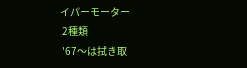イパーモーター
 2種類
 '67〜は拭き取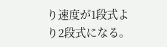り速度が1段式より2段式になる。